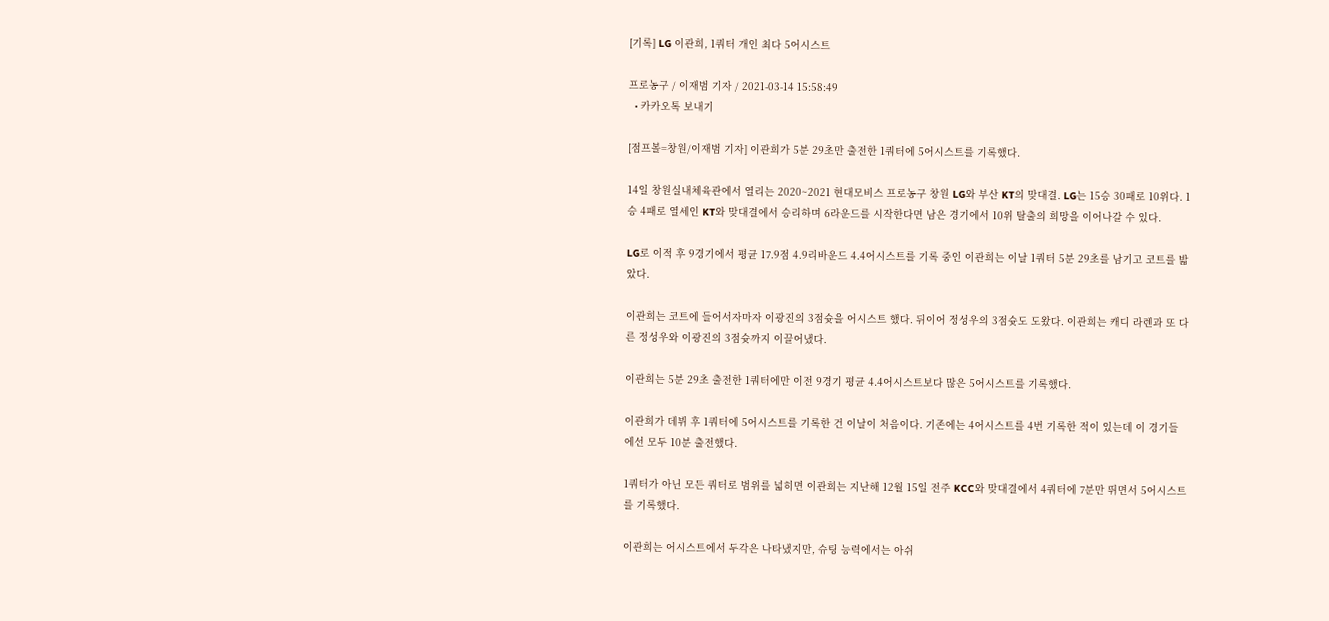[기록] LG 이관희, 1쿼터 개인 최다 5어시스트

프로농구 / 이재범 기자 / 2021-03-14 15:58:49
  • 카카오톡 보내기

[점프볼=창원/이재범 기자] 이관희가 5분 29초만 출전한 1쿼터에 5어시스트를 기록했다.

14일 창원실내체육관에서 열리는 2020~2021 현대모비스 프로농구 창원 LG와 부산 KT의 맞대결. LG는 15승 30패로 10위다. 1승 4패로 열세인 KT와 맞대결에서 승리하며 6라운드를 시작한다면 남은 경기에서 10위 탈출의 희망을 이어나갈 수 있다.

LG로 이적 후 9경기에서 평균 17.9점 4.9리바운드 4.4어시스트를 기록 중인 이관희는 이날 1쿼터 5분 29초를 남기고 코트를 밟았다.

이관희는 코트에 들어서자마자 이광진의 3점슛을 어시스트 했다. 뒤이어 정성우의 3점슛도 도왔다. 이관희는 캐디 라렌과 또 다른 정성우와 이광진의 3점슛까지 이끌어냈다.

이관희는 5분 29초 출전한 1쿼터에만 이전 9경기 평균 4.4어시스트보다 많은 5어시스트를 기록했다.

이관희가 데뷔 후 1쿼터에 5어시스트를 기록한 건 이날이 처음이다. 기존에는 4어시스트를 4번 기록한 적이 있는데 이 경기들에선 모두 10분 출전했다.

1쿼터가 아닌 모든 쿼터로 범위를 넓히면 이관희는 지난해 12월 15일 전주 KCC와 맞대결에서 4쿼터에 7분만 뛰면서 5어시스트를 기록했다.

이관희는 어시스트에서 두각은 나타냈지만, 슈팅 능력에서는 아쉬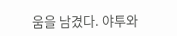움을 남겼다. 야투와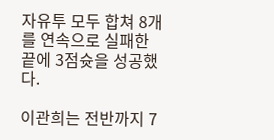자유투 모두 합쳐 8개를 연속으로 실패한 끝에 3점슛을 성공했다.

이관희는 전반까지 7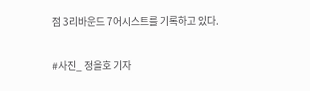점 3리바운드 7어시스트를 기록하고 있다.

#사진_ 정을호 기자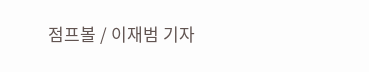점프볼 / 이재범 기자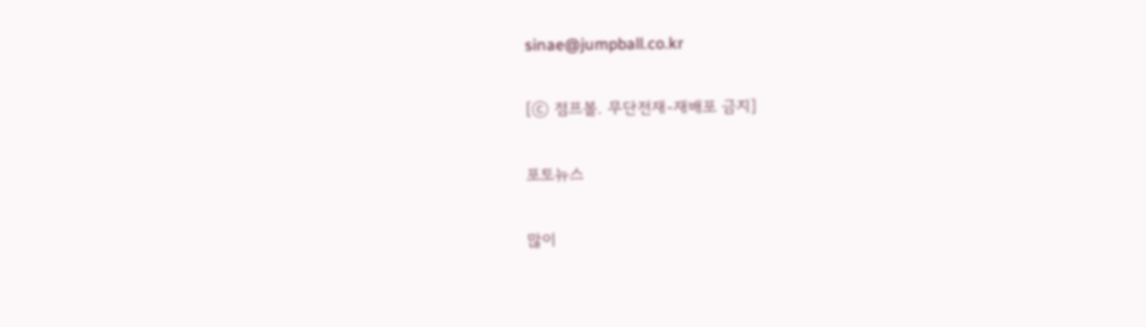sinae@jumpball.co.kr

[ⓒ 점프볼. 무단전재-재배포 금지]

포토뉴스

많이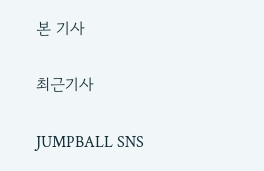본 기사

최근기사

JUMPBALL SNS